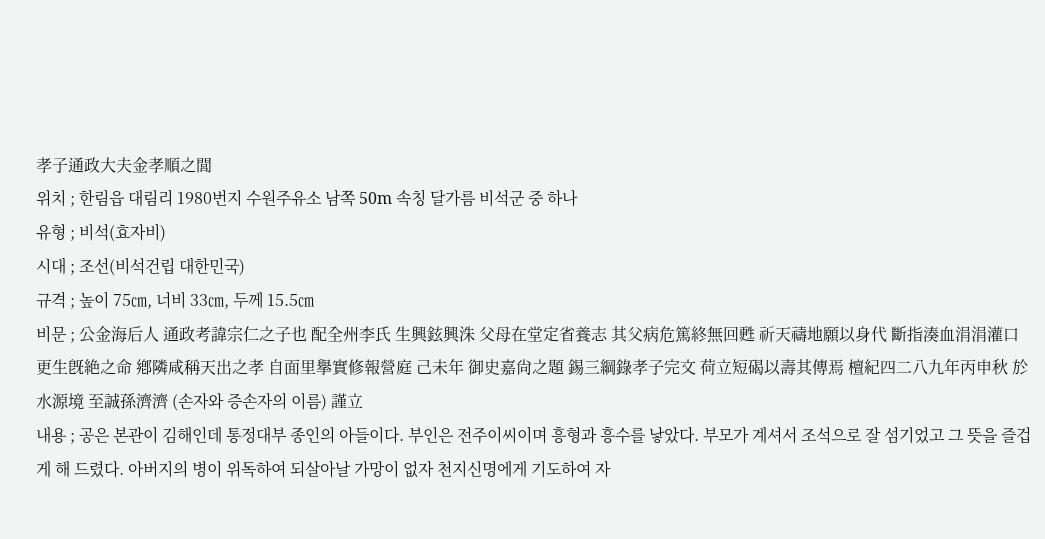孝子通政大夫金孝順之閭
위치 ; 한림읍 대림리 1980번지 수원주유소 남쪽 50m 속칭 달가름 비석군 중 하나
유형 ; 비석(효자비)
시대 ; 조선(비석건립 대한민국)
규격 ; 높이 75㎝, 너비 33㎝, 두께 15.5㎝
비문 ; 公金海后人 通政考諱宗仁之子也 配全州李氏 生興鉉興洙 父母在堂定省養志 其父病危篤終無回甦 祈天禱地願以身代 斷指湊血涓涓灌口 更生旣絶之命 鄕隣咸稱天出之孝 自面里擧實修報營庭 己未年 御史嘉尙之題 錫三綱錄孝子完文 荷立短碣以壽其傳焉 檀紀四二八九年丙申秋 於水源境 至誠孫濟濟 (손자와 증손자의 이름) 謹立
내용 ; 공은 본관이 김해인데 통정대부 종인의 아들이다. 부인은 전주이씨이며 흥형과 흥수를 낳았다. 부모가 계셔서 조석으로 잘 섬기었고 그 뜻을 즐겁게 해 드렸다. 아버지의 병이 위독하여 되살아날 가망이 없자 천지신명에게 기도하여 자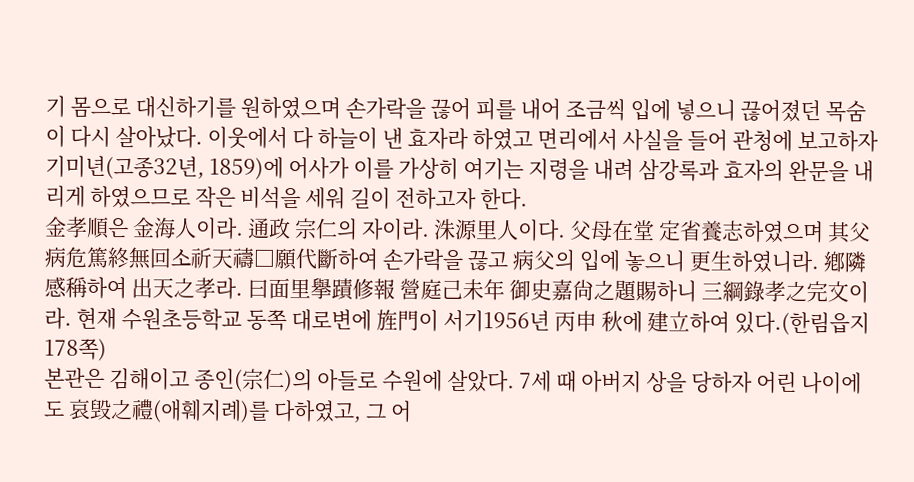기 몸으로 대신하기를 원하였으며 손가락을 끊어 피를 내어 조금씩 입에 넣으니 끊어졌던 목숨이 다시 살아났다. 이웃에서 다 하늘이 낸 효자라 하였고 면리에서 사실을 들어 관청에 보고하자 기미년(고종32년, 1859)에 어사가 이를 가상히 여기는 지령을 내려 삼강록과 효자의 완문을 내리게 하였으므로 작은 비석을 세워 길이 전하고자 한다.
金孝順은 金海人이라. 通政 宗仁의 자이라. 洙源里人이다. 父母在堂 定省養志하였으며 其父病危篤終無回소祈天禱□願代斷하여 손가락을 끊고 病父의 입에 놓으니 更生하였니라. 鄕隣感稱하여 出天之孝라. 曰面里擧蹟修報 營庭己未年 御史嘉尙之題賜하니 三綱錄孝之完文이라. 현재 수원초등학교 동쪽 대로변에 旌門이 서기1956년 丙申 秋에 建立하여 있다.(한림읍지 178쪽)
본관은 김해이고 종인(宗仁)의 아들로 수원에 살았다. 7세 때 아버지 상을 당하자 어린 나이에도 哀毁之禮(애훼지례)를 다하였고, 그 어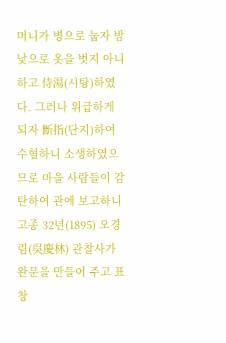머니가 병으로 눕자 밤낮으로 옷을 벗지 아니하고 侍湯(시탕)하였다. 그러나 위급하게 되자 斷指(단지)하여 수혈하니 소생하였으므로 마을 사람들이 감탄하여 관에 보고하니 고종 32년(1895) 오경림(吳慶林) 관찰사가 완문을 만들어 주고 표창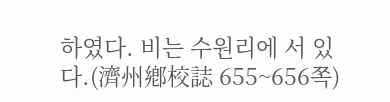하였다. 비는 수원리에 서 있다.(濟州鄕校誌 655~656쪽)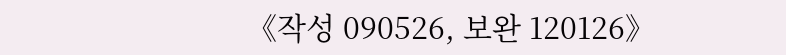《작성 090526, 보완 120126》